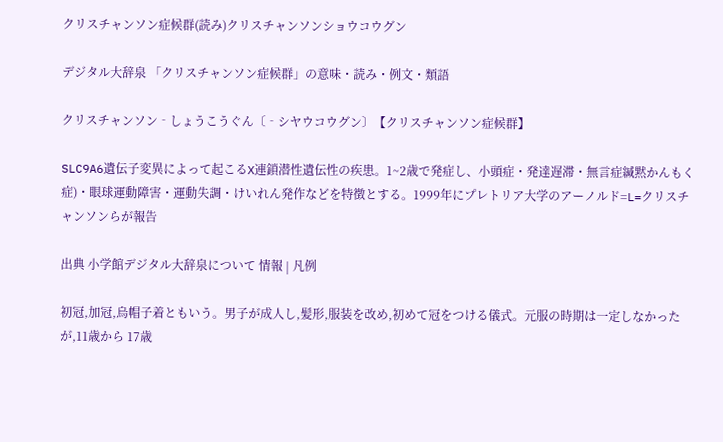クリスチャンソン症候群(読み)クリスチャンソンショウコウグン

デジタル大辞泉 「クリスチャンソン症候群」の意味・読み・例文・類語

クリスチャンソン‐しょうこうぐん〔‐シヤウコウグン〕【クリスチャンソン症候群】

SLC9A6遺伝子変異によって起こるX連鎖潜性遺伝性の疾患。1~2歳で発症し、小頭症・発達遅滞・無言症緘黙かんもく症)・眼球運動障害・運動失調・けいれん発作などを特徴とする。1999年にプレトリア大学のアーノルド=L=クリスチャンソンらが報告

出典 小学館デジタル大辞泉について 情報 | 凡例

初冠,加冠,烏帽子着ともいう。男子が成人し,髪形,服装を改め,初めて冠をつける儀式。元服の時期は一定しなかったが,11歳から 17歳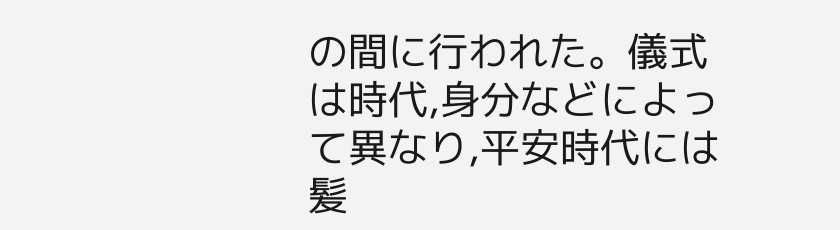の間に行われた。儀式は時代,身分などによって異なり,平安時代には髪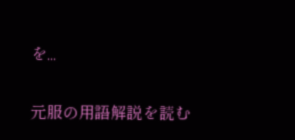を...

元服の用語解説を読む